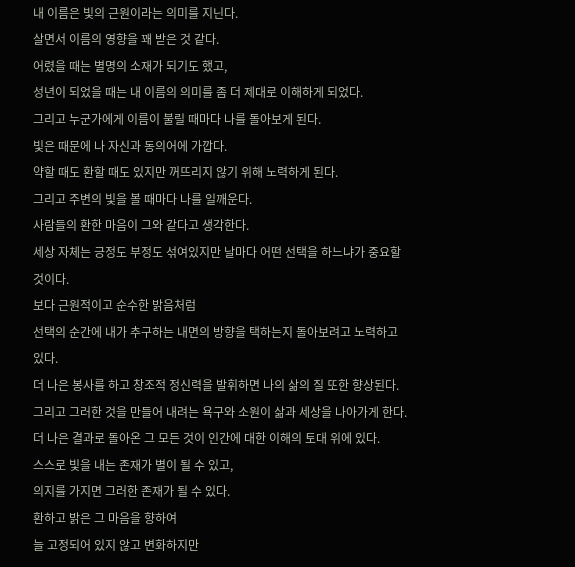내 이름은 빛의 근원이라는 의미를 지닌다.
살면서 이름의 영향을 꽤 받은 것 같다.
어렸을 때는 별명의 소재가 되기도 했고,
성년이 되었을 때는 내 이름의 의미를 좀 더 제대로 이해하게 되었다.
그리고 누군가에게 이름이 불릴 때마다 나를 돌아보게 된다.
빛은 때문에 나 자신과 동의어에 가깝다.
약할 때도 환할 때도 있지만 꺼뜨리지 않기 위해 노력하게 된다.
그리고 주변의 빛을 볼 때마다 나를 일깨운다.
사람들의 환한 마음이 그와 같다고 생각한다.
세상 자체는 긍정도 부정도 섞여있지만 날마다 어떤 선택을 하느냐가 중요할 것이다.
보다 근원적이고 순수한 밝음처럼
선택의 순간에 내가 추구하는 내면의 방향을 택하는지 돌아보려고 노력하고 있다.
더 나은 봉사를 하고 창조적 정신력을 발휘하면 나의 삶의 질 또한 향상된다.
그리고 그러한 것을 만들어 내려는 욕구와 소원이 삶과 세상을 나아가게 한다.
더 나은 결과로 돌아온 그 모든 것이 인간에 대한 이해의 토대 위에 있다.
스스로 빛을 내는 존재가 별이 될 수 있고,
의지를 가지면 그러한 존재가 될 수 있다.
환하고 밝은 그 마음을 향하여
늘 고정되어 있지 않고 변화하지만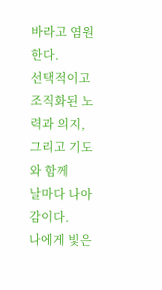바라고 염원한다.
선택적이고 조직화된 노력과 의지,
그리고 기도와 함께
날마다 나아감이다.
나에게 빛은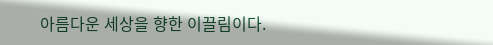아름다운 세상을 향한 이끌림이다.